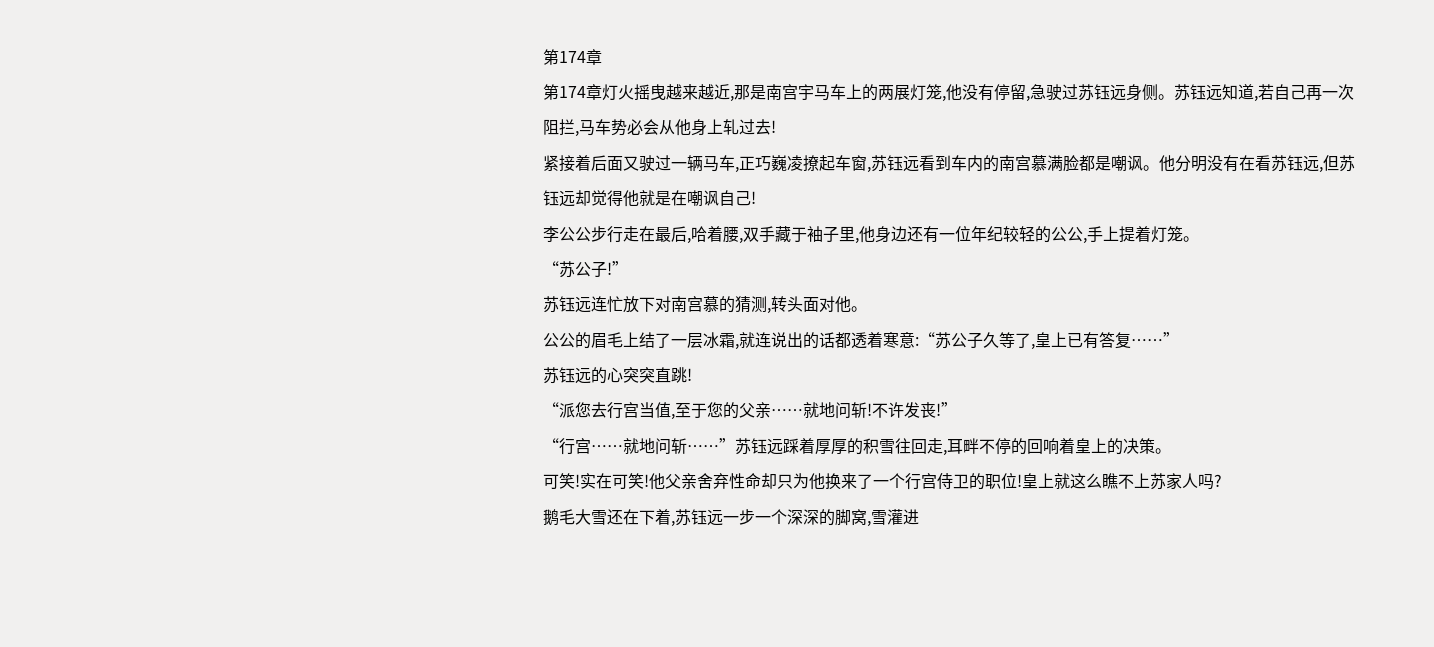第174章
第174章灯火摇曳越来越近,那是南宫宇马车上的两展灯笼,他没有停留,急驶过苏钰远身侧。苏钰远知道,若自己再一次阻拦,马车势必会从他身上轧过去!
紧接着后面又驶过一辆马车,正巧巍凌撩起车窗,苏钰远看到车内的南宫慕满脸都是嘲讽。他分明没有在看苏钰远,但苏钰远却觉得他就是在嘲讽自己!
李公公步行走在最后,哈着腰,双手藏于袖子里,他身边还有一位年纪较轻的公公,手上提着灯笼。
“苏公子!”
苏钰远连忙放下对南宫慕的猜测,转头面对他。
公公的眉毛上结了一层冰霜,就连说出的话都透着寒意:“苏公子久等了,皇上已有答复……”
苏钰远的心突突直跳!
“派您去行宫当值,至于您的父亲……就地问斩!不许发丧!”
“行宫……就地问斩……”苏钰远踩着厚厚的积雪往回走,耳畔不停的回响着皇上的决策。
可笑!实在可笑!他父亲舍弃性命却只为他换来了一个行宫侍卫的职位!皇上就这么瞧不上苏家人吗?
鹅毛大雪还在下着,苏钰远一步一个深深的脚窝,雪灌进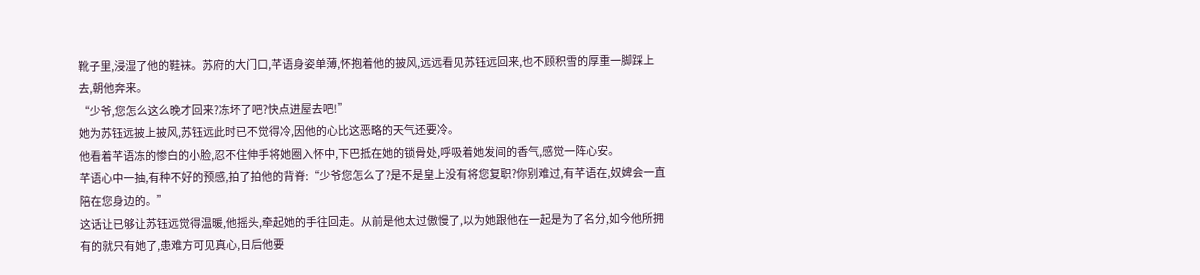靴子里,浸湿了他的鞋袜。苏府的大门口,芊语身姿单薄,怀抱着他的披风,远远看见苏钰远回来,也不顾积雪的厚重一脚踩上去,朝他奔来。
“少爷,您怎么这么晚才回来?冻坏了吧?快点进屋去吧!”
她为苏钰远披上披风,苏钰远此时已不觉得冷,因他的心比这恶略的天气还要冷。
他看着芊语冻的惨白的小脸,忍不住伸手将她圈入怀中,下巴抵在她的锁骨处,呼吸着她发间的香气,感觉一阵心安。
芊语心中一抽,有种不好的预感,拍了拍他的背脊:“少爷您怎么了?是不是皇上没有将您复职?你别难过,有芊语在,奴婢会一直陪在您身边的。”
这话让已够让苏钰远觉得温暖,他摇头,牵起她的手往回走。从前是他太过傲慢了,以为她跟他在一起是为了名分,如今他所拥有的就只有她了,患难方可见真心,日后他要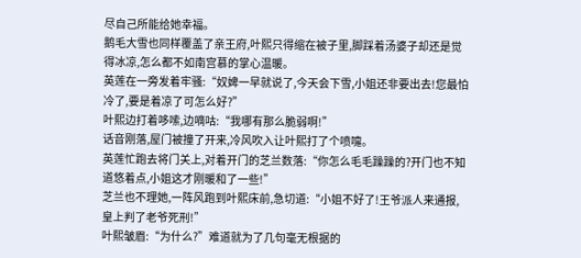尽自己所能给她幸福。
鹅毛大雪也同样覆盖了亲王府,叶熙只得缩在被子里,脚踩着汤婆子却还是觉得冰凉,怎么都不如南宫慕的掌心温暖。
英莲在一旁发着牢骚:“奴婢一早就说了,今天会下雪,小姐还非要出去!您最怕冷了,要是着凉了可怎么好?”
叶熙边打着哆嗦,边嘀咕:“我哪有那么脆弱啊!”
话音刚落,屋门被撞了开来,冷风吹入让叶熙打了个喷嚏。
英莲忙跑去将门关上,对着开门的芝兰数落:“你怎么毛毛躁躁的?开门也不知道悠着点,小姐这才刚暖和了一些!”
芝兰也不理她,一阵风跑到叶熙床前,急切道:“小姐不好了!王爷派人来通报,皇上判了老爷死刑!”
叶熙皱眉:“为什么?”难道就为了几句毫无根据的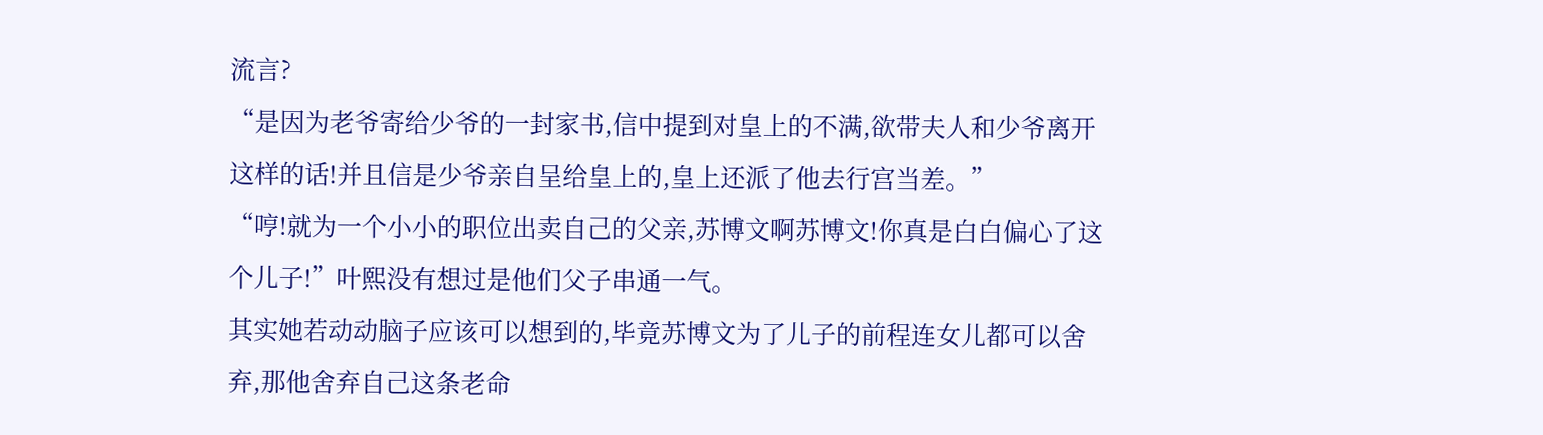流言?
“是因为老爷寄给少爷的一封家书,信中提到对皇上的不满,欲带夫人和少爷离开这样的话!并且信是少爷亲自呈给皇上的,皇上还派了他去行宫当差。”
“哼!就为一个小小的职位出卖自己的父亲,苏博文啊苏博文!你真是白白偏心了这个儿子!”叶熙没有想过是他们父子串通一气。
其实她若动动脑子应该可以想到的,毕竟苏博文为了儿子的前程连女儿都可以舍弃,那他舍弃自己这条老命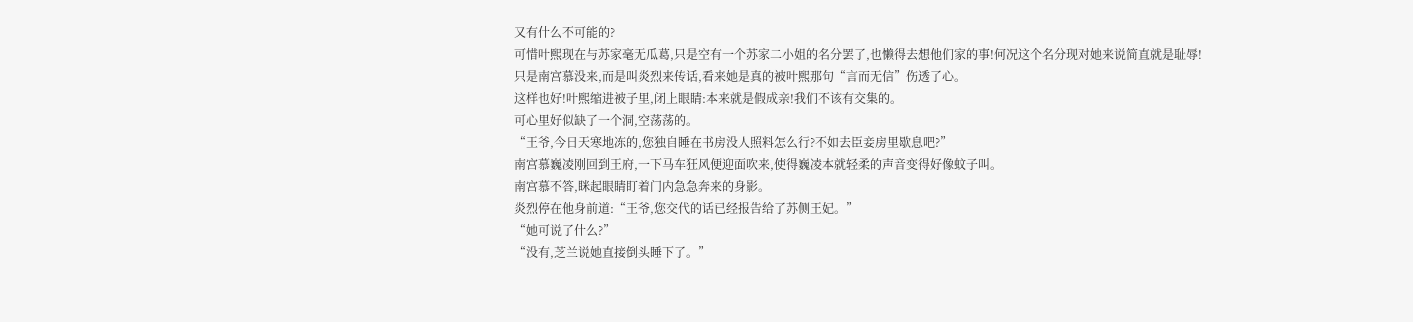又有什么不可能的?
可惜叶熙现在与苏家毫无瓜葛,只是空有一个苏家二小姐的名分罢了,也懒得去想他们家的事!何况这个名分现对她来说简直就是耻辱!
只是南宫慕没来,而是叫炎烈来传话,看来她是真的被叶熙那句“言而无信”伤透了心。
这样也好!叶熙缩进被子里,闭上眼睛:本来就是假成亲!我们不该有交集的。
可心里好似缺了一个洞,空荡荡的。
“王爷,今日天寒地冻的,您独自睡在书房没人照料怎么行?不如去臣妾房里歇息吧?”
南宫慕巍凌刚回到王府,一下马车狂风便迎面吹来,使得巍凌本就轻柔的声音变得好像蚊子叫。
南宫慕不答,眯起眼睛盯着门内急急奔来的身影。
炎烈停在他身前道:“王爷,您交代的话已经报告给了苏侧王妃。”
“她可说了什么?”
“没有,芝兰说她直接倒头睡下了。”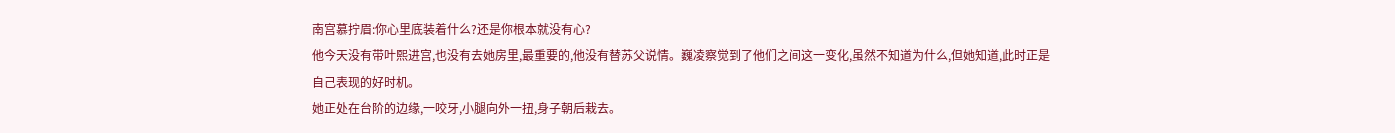南宫慕拧眉:你心里底装着什么?还是你根本就没有心?
他今天没有带叶熙进宫,也没有去她房里,最重要的,他没有替苏父说情。巍凌察觉到了他们之间这一变化,虽然不知道为什么,但她知道,此时正是自己表现的好时机。
她正处在台阶的边缘,一咬牙,小腿向外一扭,身子朝后栽去。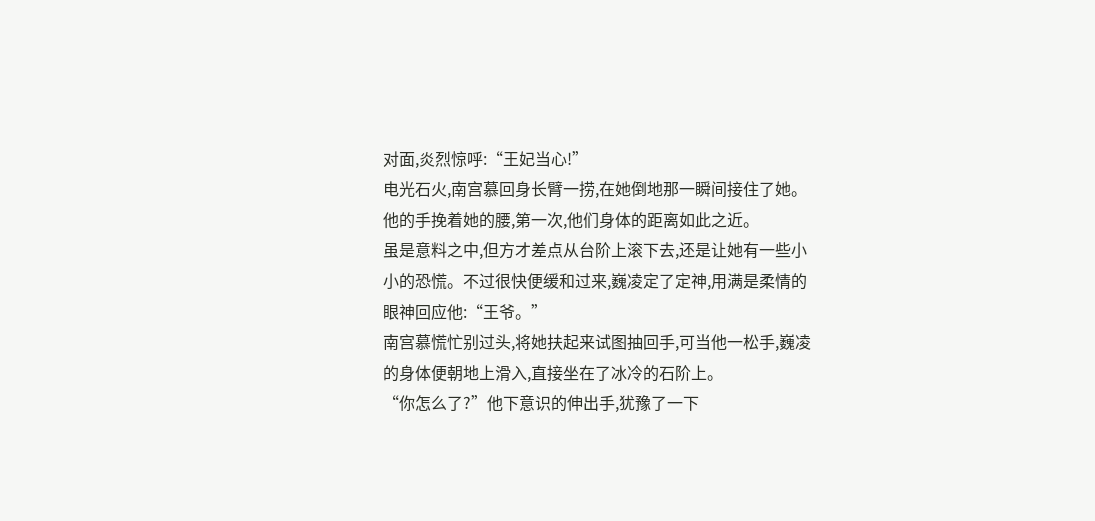对面,炎烈惊呼:“王妃当心!”
电光石火,南宫慕回身长臂一捞,在她倒地那一瞬间接住了她。他的手挽着她的腰,第一次,他们身体的距离如此之近。
虽是意料之中,但方才差点从台阶上滚下去,还是让她有一些小小的恐慌。不过很快便缓和过来,巍凌定了定神,用满是柔情的眼神回应他:“王爷。”
南宫慕慌忙别过头,将她扶起来试图抽回手,可当他一松手,巍凌的身体便朝地上滑入,直接坐在了冰冷的石阶上。
“你怎么了?”他下意识的伸出手,犹豫了一下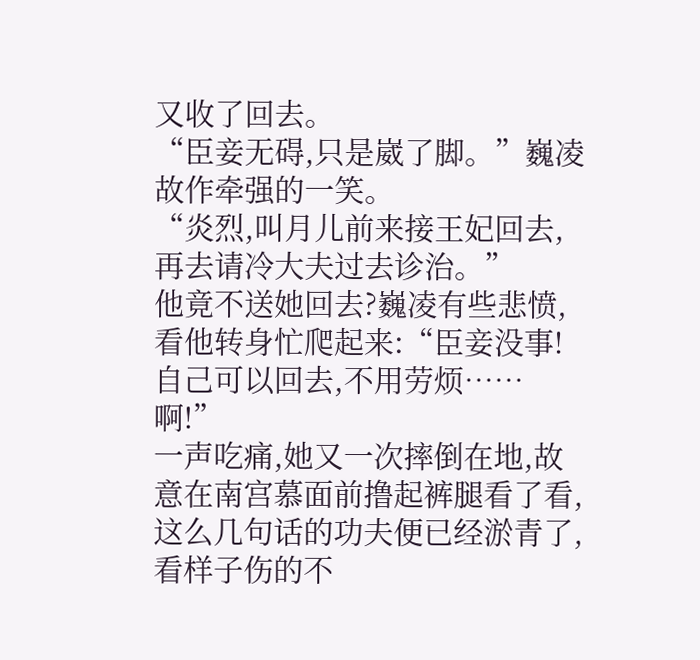又收了回去。
“臣妾无碍,只是崴了脚。”巍凌故作牵强的一笑。
“炎烈,叫月儿前来接王妃回去,再去请冷大夫过去诊治。”
他竟不送她回去?巍凌有些悲愤,看他转身忙爬起来:“臣妾没事!自己可以回去,不用劳烦……啊!”
一声吃痛,她又一次摔倒在地,故意在南宫慕面前撸起裤腿看了看,这么几句话的功夫便已经淤青了,看样子伤的不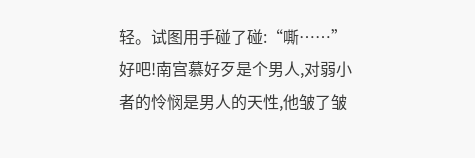轻。试图用手碰了碰:“嘶……”
好吧!南宫慕好歹是个男人,对弱小者的怜悯是男人的天性,他皱了皱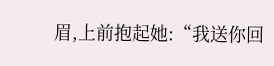眉,上前抱起她:“我送你回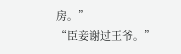房。”
“臣妾谢过王爷。”